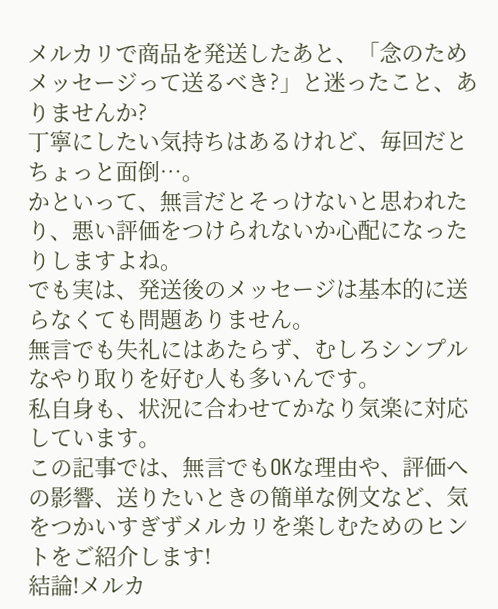メルカリで商品を発送したあと、「念のためメッセージって送るべき?」と迷ったこと、ありませんか?
丁寧にしたい気持ちはあるけれど、毎回だとちょっと面倒…。
かといって、無言だとそっけないと思われたり、悪い評価をつけられないか心配になったりしますよね。
でも実は、発送後のメッセージは基本的に送らなくても問題ありません。
無言でも失礼にはあたらず、むしろシンプルなやり取りを好む人も多いんです。
私自身も、状況に合わせてかなり気楽に対応しています。
この記事では、無言でもOKな理由や、評価への影響、送りたいときの簡単な例文など、気をつかいすぎずメルカリを楽しむためのヒントをご紹介します!
結論!メルカ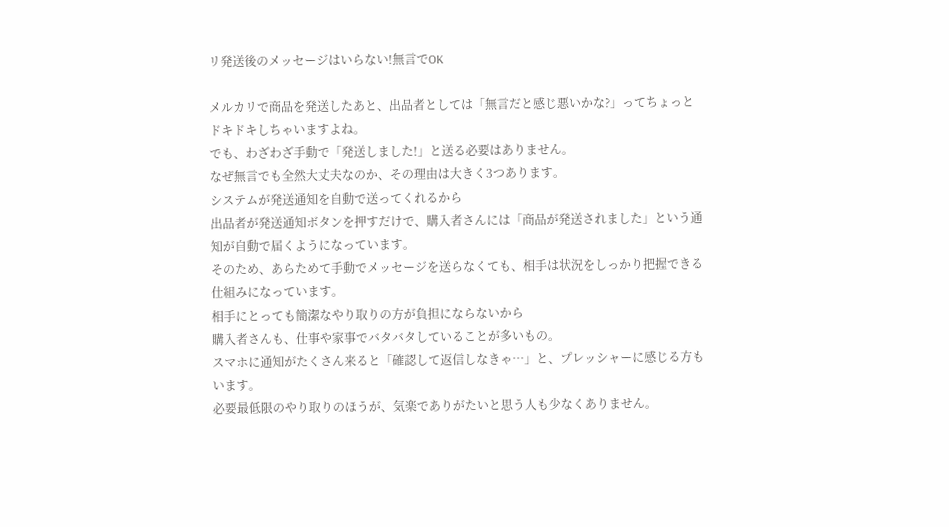リ発送後のメッセージはいらない!無言でOK

メルカリで商品を発送したあと、出品者としては「無言だと感じ悪いかな?」ってちょっとドキドキしちゃいますよね。
でも、わざわざ手動で「発送しました!」と送る必要はありません。
なぜ無言でも全然大丈夫なのか、その理由は大きく3つあります。
システムが発送通知を自動で送ってくれるから
出品者が発送通知ボタンを押すだけで、購入者さんには「商品が発送されました」という通知が自動で届くようになっています。
そのため、あらためて手動でメッセージを送らなくても、相手は状況をしっかり把握できる仕組みになっています。
相手にとっても簡潔なやり取りの方が負担にならないから
購入者さんも、仕事や家事でバタバタしていることが多いもの。
スマホに通知がたくさん来ると「確認して返信しなきゃ…」と、プレッシャーに感じる方もいます。
必要最低限のやり取りのほうが、気楽でありがたいと思う人も少なくありません。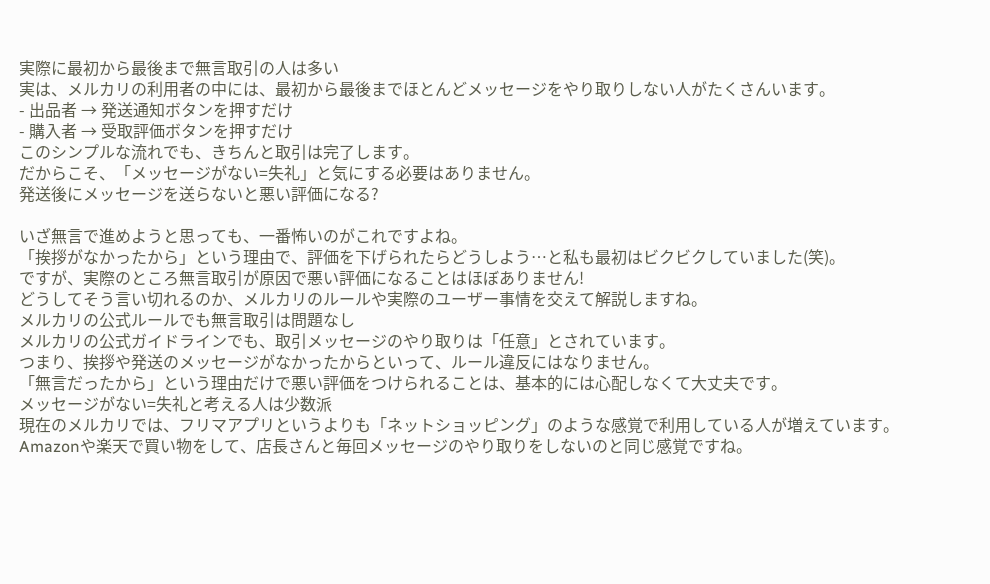実際に最初から最後まで無言取引の人は多い
実は、メルカリの利用者の中には、最初から最後までほとんどメッセージをやり取りしない人がたくさんいます。
- 出品者 → 発送通知ボタンを押すだけ
- 購入者 → 受取評価ボタンを押すだけ
このシンプルな流れでも、きちんと取引は完了します。
だからこそ、「メッセージがない=失礼」と気にする必要はありません。
発送後にメッセージを送らないと悪い評価になる?

いざ無言で進めようと思っても、一番怖いのがこれですよね。
「挨拶がなかったから」という理由で、評価を下げられたらどうしよう…と私も最初はビクビクしていました(笑)。
ですが、実際のところ無言取引が原因で悪い評価になることはほぼありません!
どうしてそう言い切れるのか、メルカリのルールや実際のユーザー事情を交えて解説しますね。
メルカリの公式ルールでも無言取引は問題なし
メルカリの公式ガイドラインでも、取引メッセージのやり取りは「任意」とされています。
つまり、挨拶や発送のメッセージがなかったからといって、ルール違反にはなりません。
「無言だったから」という理由だけで悪い評価をつけられることは、基本的には心配しなくて大丈夫です。
メッセージがない=失礼と考える人は少数派
現在のメルカリでは、フリマアプリというよりも「ネットショッピング」のような感覚で利用している人が増えています。
Amazonや楽天で買い物をして、店長さんと毎回メッセージのやり取りをしないのと同じ感覚ですね。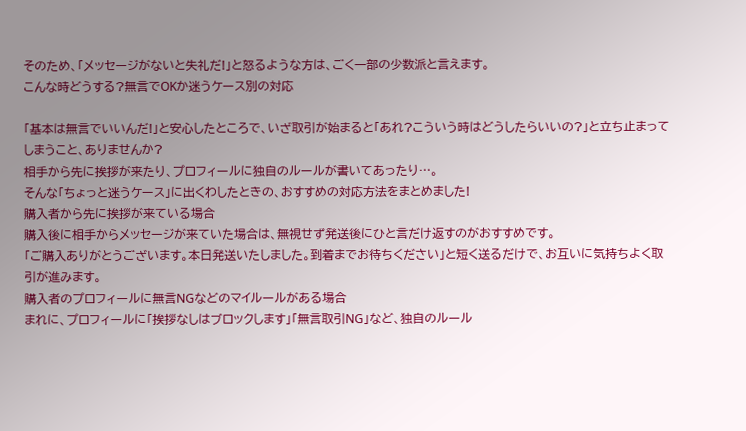そのため、「メッセージがないと失礼だ!」と怒るような方は、ごく一部の少数派と言えます。
こんな時どうする?無言でOKか迷うケース別の対応

「基本は無言でいいんだ!」と安心したところで、いざ取引が始まると「あれ?こういう時はどうしたらいいの?」と立ち止まってしまうこと、ありませんか?
相手から先に挨拶が来たり、プロフィールに独自のルールが書いてあったり…。
そんな「ちょっと迷うケース」に出くわしたときの、おすすめの対応方法をまとめました!
購入者から先に挨拶が来ている場合
購入後に相手からメッセージが来ていた場合は、無視せず発送後にひと言だけ返すのがおすすめです。
「ご購入ありがとうございます。本日発送いたしました。到着までお待ちください」と短く送るだけで、お互いに気持ちよく取引が進みます。
購入者のプロフィールに無言NGなどのマイルールがある場合
まれに、プロフィールに「挨拶なしはブロックします」「無言取引NG」など、独自のルール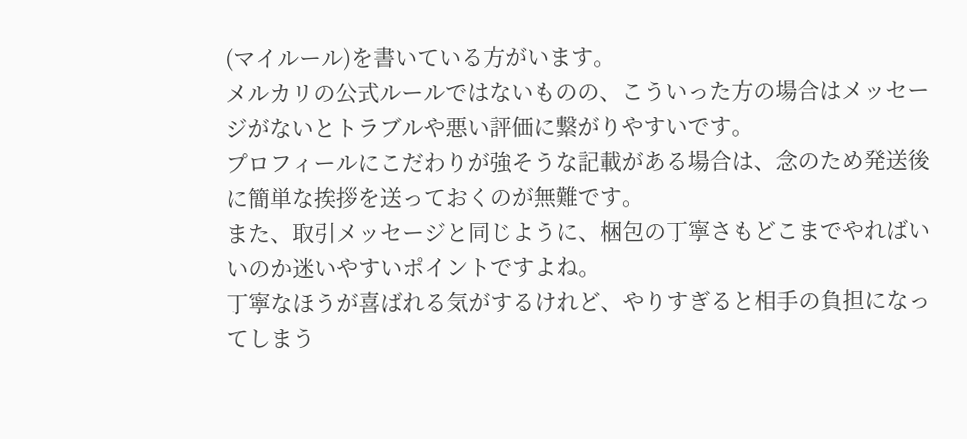(マイルール)を書いている方がいます。
メルカリの公式ルールではないものの、こういった方の場合はメッセージがないとトラブルや悪い評価に繋がりやすいです。
プロフィールにこだわりが強そうな記載がある場合は、念のため発送後に簡単な挨拶を送っておくのが無難です。
また、取引メッセージと同じように、梱包の丁寧さもどこまでやればいいのか迷いやすいポイントですよね。
丁寧なほうが喜ばれる気がするけれど、やりすぎると相手の負担になってしまう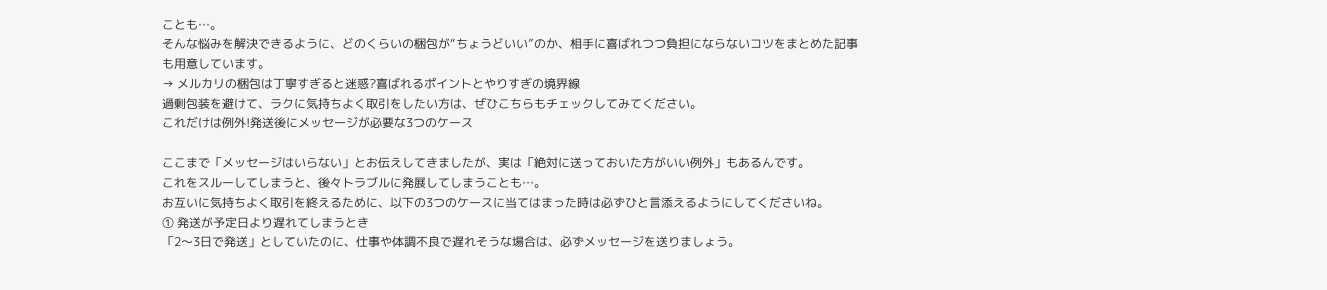ことも…。
そんな悩みを解決できるように、どのくらいの梱包が“ちょうどいい”のか、相手に喜ばれつつ負担にならないコツをまとめた記事も用意しています。
→ メルカリの梱包は丁寧すぎると迷惑?喜ばれるポイントとやりすぎの境界線
過剰包装を避けて、ラクに気持ちよく取引をしたい方は、ぜひこちらもチェックしてみてください。
これだけは例外!発送後にメッセージが必要な3つのケース

ここまで「メッセージはいらない」とお伝えしてきましたが、実は「絶対に送っておいた方がいい例外」もあるんです。
これをスルーしてしまうと、後々トラブルに発展してしまうことも…。
お互いに気持ちよく取引を終えるために、以下の3つのケースに当てはまった時は必ずひと言添えるようにしてくださいね。
① 発送が予定日より遅れてしまうとき
「2〜3日で発送」としていたのに、仕事や体調不良で遅れそうな場合は、必ずメッセージを送りましょう。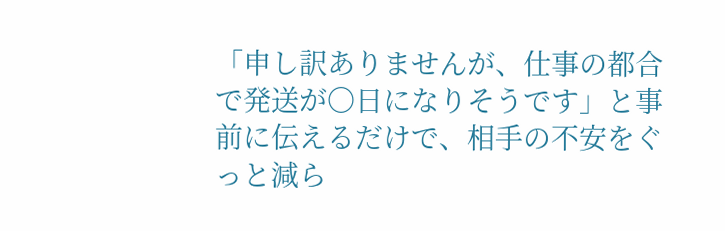「申し訳ありませんが、仕事の都合で発送が〇日になりそうです」と事前に伝えるだけで、相手の不安をぐっと減ら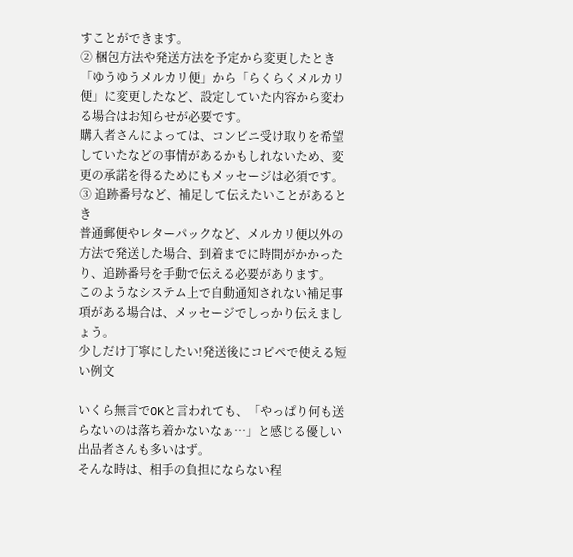すことができます。
② 梱包方法や発送方法を予定から変更したとき
「ゆうゆうメルカリ便」から「らくらくメルカリ便」に変更したなど、設定していた内容から変わる場合はお知らせが必要です。
購入者さんによっては、コンビニ受け取りを希望していたなどの事情があるかもしれないため、変更の承諾を得るためにもメッセージは必須です。
③ 追跡番号など、補足して伝えたいことがあるとき
普通郵便やレターパックなど、メルカリ便以外の方法で発送した場合、到着までに時間がかかったり、追跡番号を手動で伝える必要があります。
このようなシステム上で自動通知されない補足事項がある場合は、メッセージでしっかり伝えましょう。
少しだけ丁寧にしたい!発送後にコピペで使える短い例文

いくら無言でOKと言われても、「やっぱり何も送らないのは落ち着かないなぁ…」と感じる優しい出品者さんも多いはず。
そんな時は、相手の負担にならない程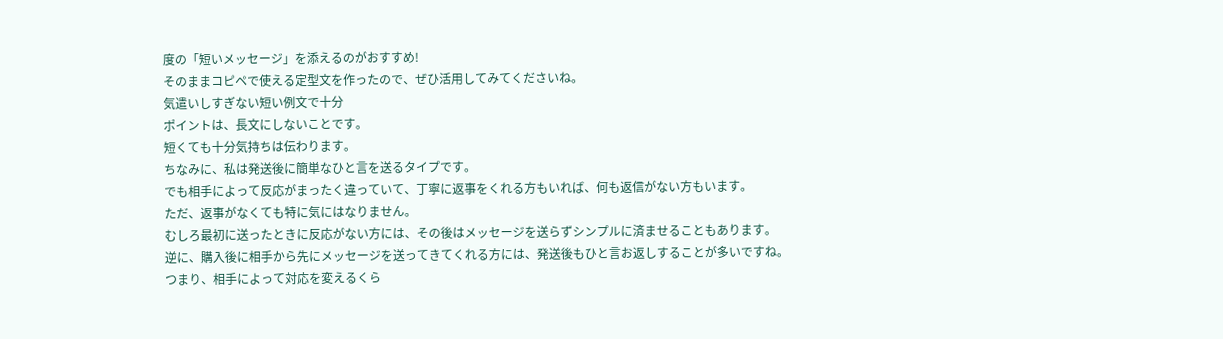度の「短いメッセージ」を添えるのがおすすめ!
そのままコピペで使える定型文を作ったので、ぜひ活用してみてくださいね。
気遣いしすぎない短い例文で十分
ポイントは、長文にしないことです。
短くても十分気持ちは伝わります。
ちなみに、私は発送後に簡単なひと言を送るタイプです。
でも相手によって反応がまったく違っていて、丁寧に返事をくれる方もいれば、何も返信がない方もいます。
ただ、返事がなくても特に気にはなりません。
むしろ最初に送ったときに反応がない方には、その後はメッセージを送らずシンプルに済ませることもあります。
逆に、購入後に相手から先にメッセージを送ってきてくれる方には、発送後もひと言お返しすることが多いですね。
つまり、相手によって対応を変えるくら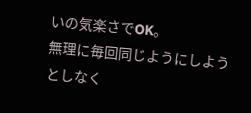いの気楽さでOK。
無理に毎回同じようにしようとしなく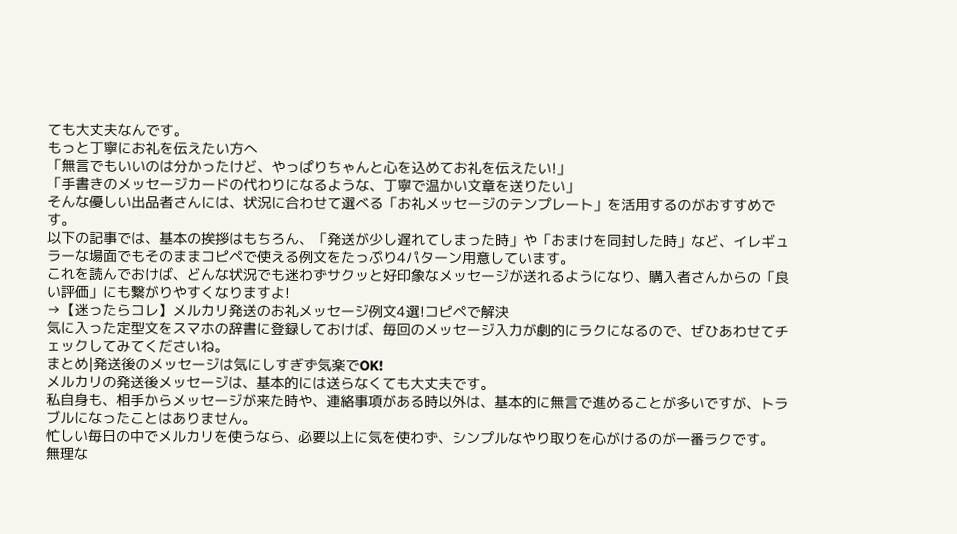ても大丈夫なんです。
もっと丁寧にお礼を伝えたい方へ
「無言でもいいのは分かったけど、やっぱりちゃんと心を込めてお礼を伝えたい!」
「手書きのメッセージカードの代わりになるような、丁寧で温かい文章を送りたい」
そんな優しい出品者さんには、状況に合わせて選べる「お礼メッセージのテンプレート」を活用するのがおすすめです。
以下の記事では、基本の挨拶はもちろん、「発送が少し遅れてしまった時」や「おまけを同封した時」など、イレギュラーな場面でもそのままコピペで使える例文をたっぷり4パターン用意しています。
これを読んでおけば、どんな状況でも迷わずサクッと好印象なメッセージが送れるようになり、購入者さんからの「良い評価」にも繋がりやすくなりますよ!
→【迷ったらコレ】メルカリ発送のお礼メッセージ例文4選!コピペで解決
気に入った定型文をスマホの辞書に登録しておけば、毎回のメッセージ入力が劇的にラクになるので、ぜひあわせてチェックしてみてくださいね。
まとめ|発送後のメッセージは気にしすぎず気楽でOK!
メルカリの発送後メッセージは、基本的には送らなくても大丈夫です。
私自身も、相手からメッセージが来た時や、連絡事項がある時以外は、基本的に無言で進めることが多いですが、トラブルになったことはありません。
忙しい毎日の中でメルカリを使うなら、必要以上に気を使わず、シンプルなやり取りを心がけるのが一番ラクです。
無理な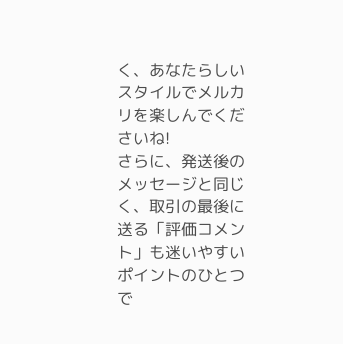く、あなたらしいスタイルでメルカリを楽しんでくださいね!
さらに、発送後のメッセージと同じく、取引の最後に送る「評価コメント」も迷いやすいポイントのひとつで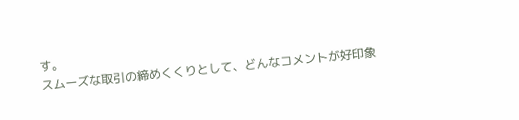す。
スムーズな取引の締めくくりとして、どんなコメントが好印象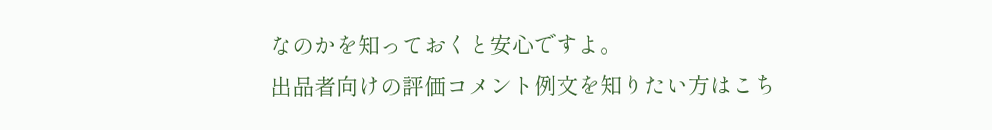なのかを知っておくと安心ですよ。
出品者向けの評価コメント例文を知りたい方はこち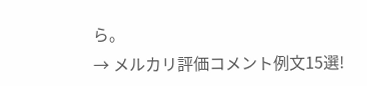ら。
→ メルカリ評価コメント例文15選!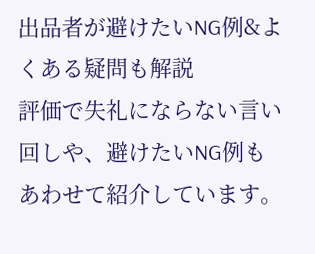出品者が避けたいNG例&よくある疑問も解説
評価で失礼にならない言い回しや、避けたいNG例もあわせて紹介しています。